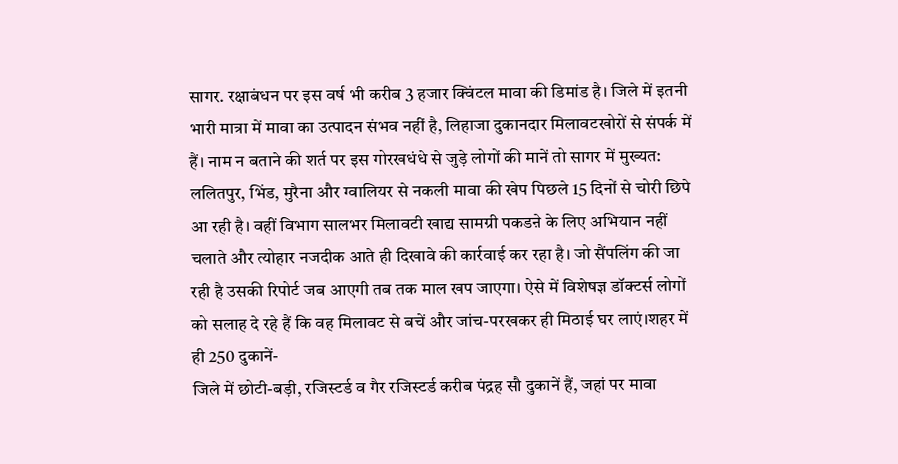सागर. रक्षाबंधन पर इस वर्ष भी करीब 3 हजार क्विंटल मावा की डिमांड है। जिले में इतनी भारी मात्रा में मावा का उत्पादन संभव नहीं है, लिहाजा दुकानदार मिलावटखोरों से संपर्क में हैं। नाम न बताने की शर्त पर इस गोरखधंधे से जुड़े लोगों की मानें तो सागर में मुख्यत: ललितपुर, भिंड, मुरैना और ग्वालियर से नकली मावा की खेप पिछले 15 दिनों से चोरी छिपे आ रही है। वहीं विभाग सालभर मिलावटी खाद्य सामग्री पकडऩे के लिए अभियान नहीं चलाते और त्योहार नजदीक आते ही दिखावे की कार्रवाई कर रहा है। जो सैंपलिंग की जा रही है उसकी रिपोर्ट जब आएगी तब तक माल खप जाएगा। ऐसे में विशेषज्ञ डॉक्टर्स लोगों को सलाह दे रहे हैं कि वह मिलावट से बचें और जांच-परखकर ही मिठाई घर लाएं।शहर में ही 250 दुकानें-
जिले में छोटी-बड़ी, रजिस्टर्ड व गैर रजिस्टर्ड करीब पंद्रह सौ दुकानें हैं, जहां पर मावा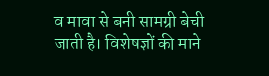व मावा से बनी सामग्री बेची जाती है। विशेषज्ञों की माने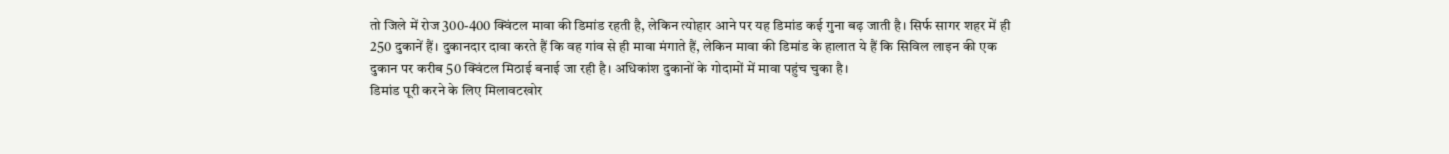तो जिले में रोज 300-400 क्विंटल मावा की डिमांड रहती है, लेकिन त्योहार आने पर यह डिमांड कई गुना बढ़ जाती है। सिर्फ सागर शहर में ही 250 दुकानें हैं। दुकानदार दावा करते हैं कि वह गांव से ही मावा मंगाते हैं, लेकिन मावा की डिमांड के हालात ये हैं कि सिविल लाइन की एक दुकान पर करीब 50 क्विंटल मिठाई बनाई जा रही है। अधिकांश दुकानों के गोदामों में मावा पहुंच चुका है।
डिमांड पूरी करने के लिए मिलावटखोर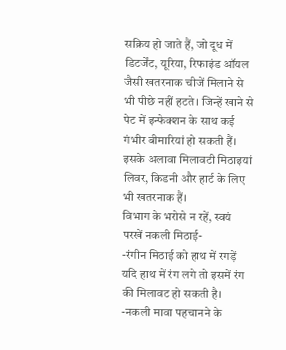सक्रिय हो जाते हैं, जो दूध में डिटर्जेंट, यूरिया, रिफाइंड ऑयल जैसी खतरनाक चीजें मिलाने से भी पीछे नहीं हटते। जिन्हें खाने से पेट में इन्फेक्शन के साथ कई गंभीर बीमारियां हो सकती हैं। इसके अलावा मिलावटी मिठाइयां लिवर, किडनी और हार्ट के लिए भी खतरनाक हैं।
विभाग के भरोसे न रहें, स्वयं परखें नकली मिठाई-
-रंगीन मिठाई को हाथ में रगड़ें यदि हाथ में रंग लगे तो इसमें रंग की मिलावट हो सकती है।
-नकली मावा पहचानने के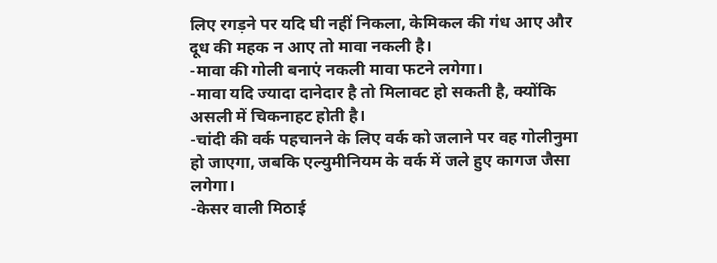लिए रगड़ने पर यदि घी नहीं निकला, केमिकल की गंध आए और दूध की महक न आए तो मावा नकली है।
-मावा की गोली बनाएं नकली मावा फटने लगेगा।
-मावा यदि ज्यादा दानेदार है तो मिलावट हो सकती है, क्योंकि असली में चिकनाहट होती है।
-चांदी की वर्क पहचानने के लिए वर्क को जलाने पर वह गोलीनुमा हो जाएगा, जबकि एल्युमीनियम के वर्क में जले हुए कागज जैसा लगेगा।
-केसर वाली मिठाई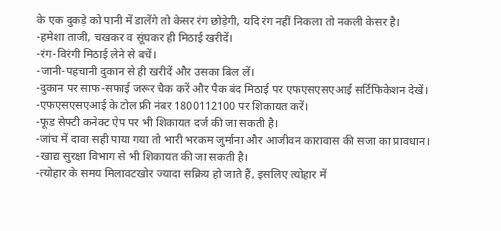के एक दुकड़े को पानी में डालेंगे तो केसर रंग छोड़ेगी, यदि रंग नहीं निकला तो नकली केसर है।
-हमेशा ताजी, चखकर व सूंघकर ही मिठाई खरीदें।
-रंग-विरंगी मिठाई लेने से बचें।
-जानी-पहचानी दुकान से ही खरीदें और उसका बिल लें।
-दुकान पर साफ-सफाई जरूर चैक करें और पैक बंद मिठाई पर एफएसएसएआई सर्टिफिकेशन देखें।
-एफएसएसएआई के टोल फ्री नंबर 1800112100 पर शिकायत करें।
-फूड सेफ्टी कनेक्ट ऐप पर भी शिकायत दर्ज की जा सकती है।
-जांच में दावा सही पाया गया तो भारी भरकम जुर्माना और आजीवन कारावास की सजा का प्रावधान।
-खाद्य सुरक्षा विभाग से भी शिकायत की जा सकती है।
-त्योहार के समय मिलावटखोर ज्यादा सक्रिय हो जाते हैं, इसलिए त्योहार में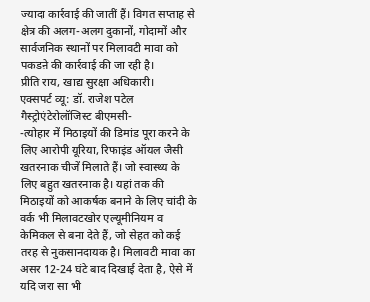ज्यादा कार्रवाई की जातीं हैं। विगत सप्ताह से क्षेत्र की अलग-अलग दुकानों, गोदामों और सार्वजनिक स्थानों पर मिलावटी मावा को पकडऩे की कार्रवाई की जा रही है।
प्रीति राय, खाद्य सुरक्षा अधिकारी।
एक्सपर्ट व्यू: डॉ. राजेश पटेल गैस्ट्रोएंटेरोलॉजिस्ट बीएमसी-
-त्योहार में मिठाइयों की डिमांड पूरा करने के लिए आरोपी यूरिया, रिफाइंड ऑयल जैसी खतरनाक चीजें मिलाते हैं। जो स्वास्थ्य के लिए बहुत खतरनाक है। यहां तक की मिठाइयों को आकर्षक बनाने के लिए चांदी के वर्क भी मिलावटखोर एल्यूमीनियम व केमिकल से बना देते हैं, जो सेहत को कई तरह से नुकसानदायक है। मिलावटी मावा का असर 12-24 घंटे बाद दिखाई देता है, ऐसे में यदि जरा सा भी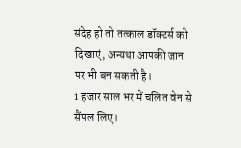संदेह हो तो तत्काल डॉक्टर्स को दिखाएं, अन्यथा आपकी जान पर भी बन सकती है।
1 हजार साल भर में चलित वेन से सैंपल लिए।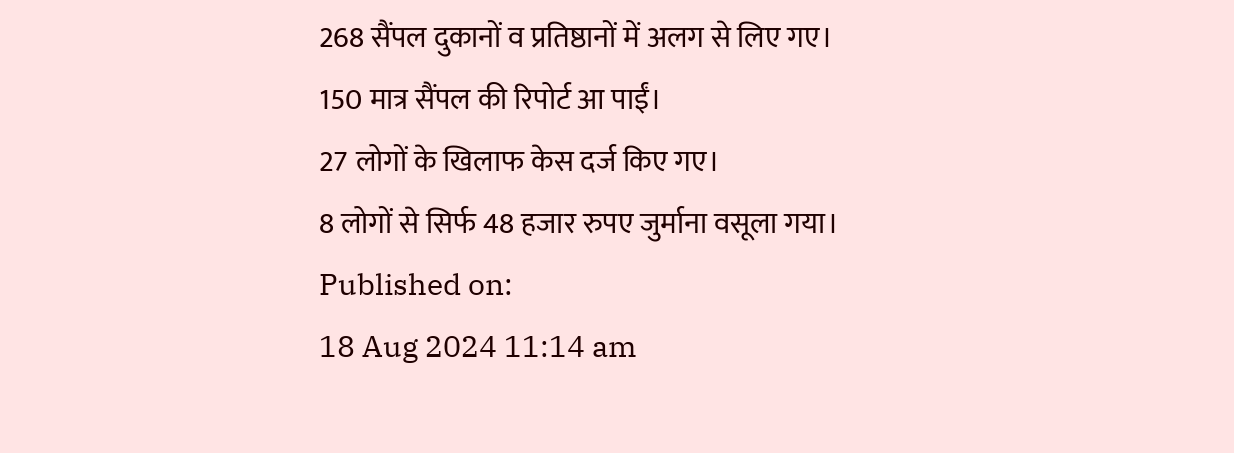268 सैंपल दुकानों व प्रतिष्ठानों में अलग से लिए गए।
150 मात्र सैंपल की रिपोर्ट आ पाईं।
27 लोगों के खिलाफ केस दर्ज किए गए।
8 लोगों से सिर्फ 48 हजार रुपए जुर्माना वसूला गया।
Published on:
18 Aug 2024 11:14 am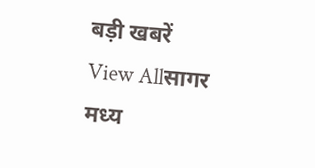बड़ी खबरें
View Allसागर
मध्य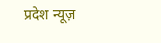प्रदेश न्यूज़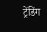ट्रेंडिंग